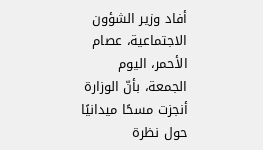أفاد وزير الشؤون الاجتماعية، عصام الأحمر، اليوم الجمعة، بأنّ الوزارة أنجزت مسحًا ميدانيًا حول نظرة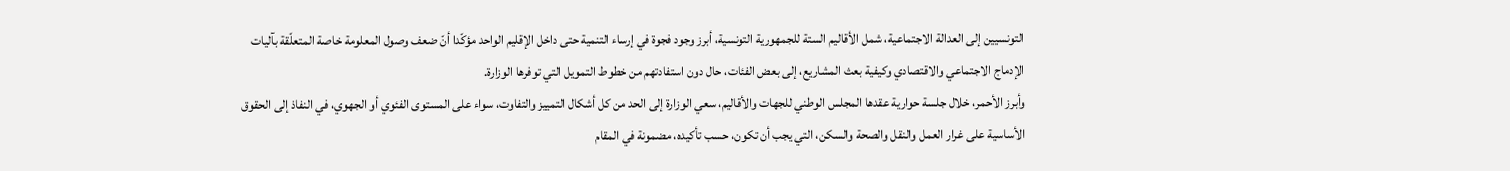التونسيين إلى العدالة الاجتماعية، شمل الأقاليم الستة للجمهورية التونسية، أبرز وجود فجوة في إرساء التنمية حتى داخل الإقليم الواحد مؤكّدا أنّ ضعف وصول المعلومة خاصة المتعلّقة بآليات الإدماج الاجتماعي والاقتصادي وكيفية بعث المشاريع، إلى بعض الفئات، حال دون استفادتهم من خطوط التمويل التي توفرها الوزارة.
وأبرز الأحمر، خلال جلسة حوارية عقدها المجلس الوطني للجهات والأقاليم، سعي الوزارة إلى الحد من كل أشكال التمييز والتفاوت، سواء على المستوى الفئوي أو الجهوي، في النفاذ إلى الحقوق الأساسية على غرار العمل والنقل والصحة والسكن، التي يجب أن تكون، حسب تأكيده، مضمونة في المقام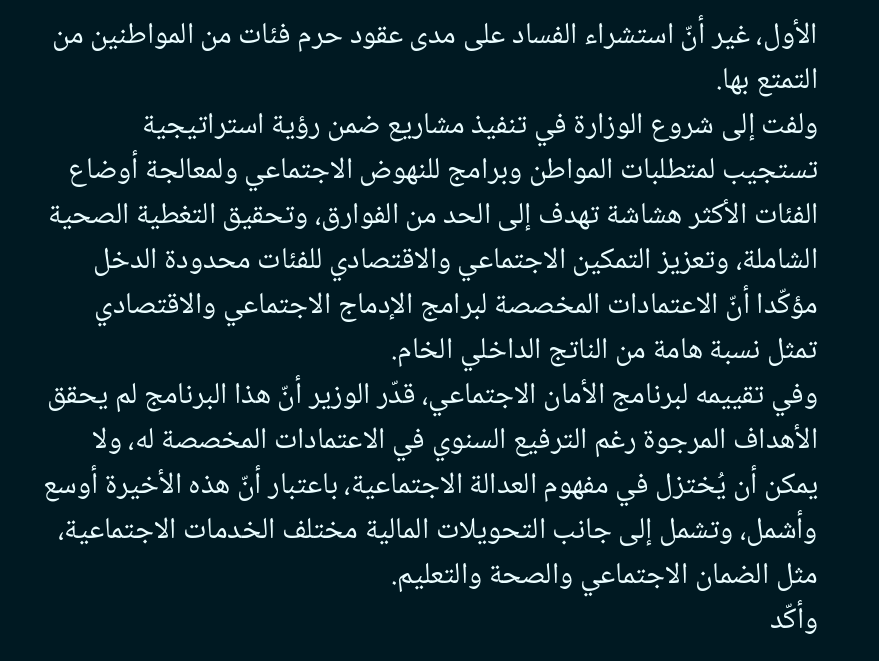الأول، غير أنّ استشراء الفساد على مدى عقود حرم فئات من المواطنين من التمتع بها.
ولفت إلى شروع الوزارة في تنفيذ مشاريع ضمن رؤية استراتيجية تستجيب لمتطلبات المواطن وبرامج للنهوض الاجتماعي ولمعالجة أوضاع الفئات الأكثر هشاشة تهدف إلى الحد من الفوارق، وتحقيق التغطية الصحية الشاملة، وتعزيز التمكين الاجتماعي والاقتصادي للفئات محدودة الدخل مؤكّدا أنّ الاعتمادات المخصصة لبرامج الإدماج الاجتماعي والاقتصادي تمثل نسبة هامة من الناتج الداخلي الخام.
وفي تقييمه لبرنامج الأمان الاجتماعي، قدّر الوزير أنّ هذا البرنامج لم يحقق الأهداف المرجوة رغم الترفيع السنوي في الاعتمادات المخصصة له، ولا يمكن أن يُختزل في مفهوم العدالة الاجتماعية، باعتبار أنّ هذه الأخيرة أوسع وأشمل، وتشمل إلى جانب التحويلات المالية مختلف الخدمات الاجتماعية، مثل الضمان الاجتماعي والصحة والتعليم.
وأكّد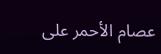عصام الأحمر على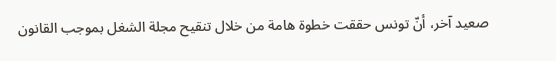صعيد آخر، أنّ تونس حققت خطوة هامة من خلال تنقيح مجلة الشغل بموجب القانون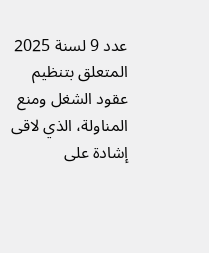عدد 9 لسنة 2025 المتعلق بتنظيم عقود الشغل ومنع المناولة، الذي لاقى إشادة على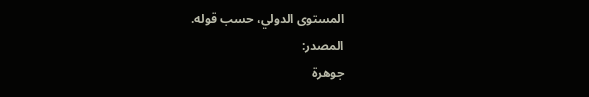المستوى الدولي، حسب قوله.
المصدر:
جوهرة